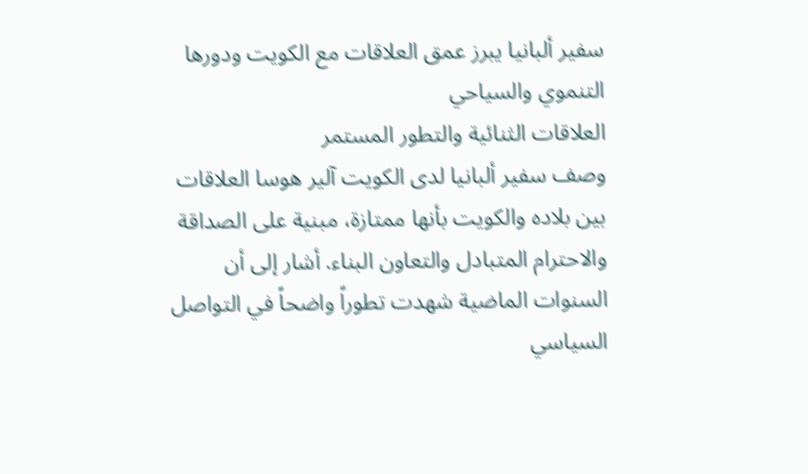سفير ألبانيا يبرز عمق العلاقات مع الكويت ودورها التنموي والسياحي
العلاقات الثنائية والتطور المستمر
وصف سفير ألبانيا لدى الكويت آلير هوسا العلاقات بين بلاده والكويت بأنها ممتازة، مبنية على الصداقة والاحترام المتبادل والتعاون البناء. أشار إلى أن السنوات الماضية شهدت تطوراً واضحاً في التواصل السياسي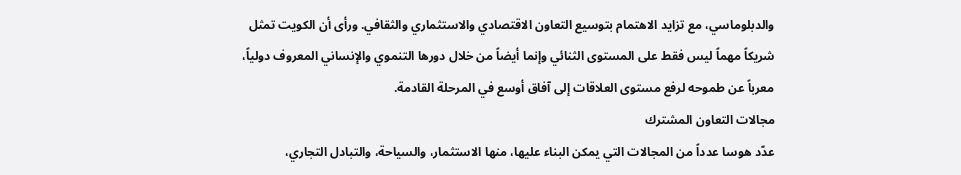والدبلوماسي، مع تزايد الاهتمام بتوسيع التعاون الاقتصادي والاستثماري والثقافي. ورأى أن الكويت تمثل شريكاً مهماً ليس فقط على المستوى الثنائي وإنما أيضاً من خلال دورها التنموي والإنساني المعروف دولياً، معرباً عن طموحه لرفع مستوى العلاقات إلى آفاق أوسع في المرحلة القادمة.
مجالات التعاون المشترك
عدّد هوسا عدداً من المجالات التي يمكن البناء عليها، منها الاستثمار، والسياحة، والتبادل التجاري،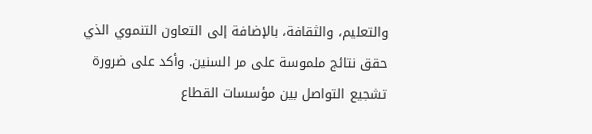والتعليم، والثقافة، بالإضافة إلى التعاون التنموي الذي حقق نتائج ملموسة على مر السنين. وأكد على ضرورة تشجيع التواصل بين مؤسسات القطاع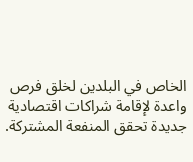الخاص في البلدين لخلق فرص واعدة لإقامة شراكات اقتصادية جديدة تحقق المنفعة المشتركة.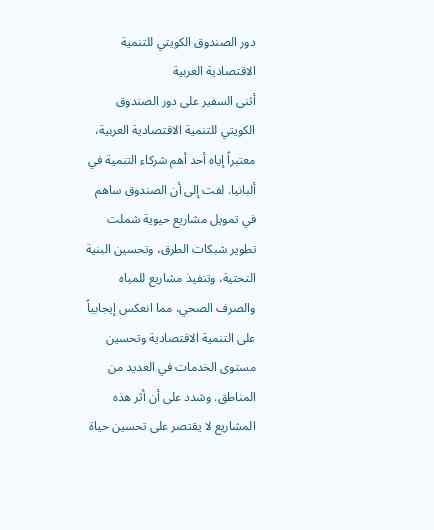دور الصندوق الكويتي للتنمية الاقتصادية العربية
أثنى السفير على دور الصندوق الكويتي للتنمية الاقتصادية العربية، معتبراً إياه أحد أهم شركاء التنمية في ألبانيا. لفت إلى أن الصندوق ساهم في تمويل مشاريع حيوية شملت تطوير شبكات الطرق، وتحسين البنية التحتية، وتنفيذ مشاريع للمياه والصرف الصحي، مما انعكس إيجابياً على التنمية الاقتصادية وتحسين مستوى الخدمات في العديد من المناطق. وشدد على أن أثر هذه المشاريع لا يقتصر على تحسين حياة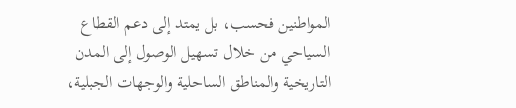المواطنين فحسب، بل يمتد إلى دعم القطاع السياحي من خلال تسهيل الوصول إلى المدن التاريخية والمناطق الساحلية والوجهات الجبلية،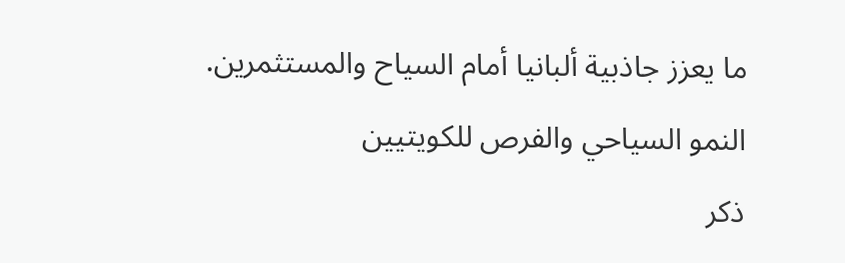ما يعزز جاذبية ألبانيا أمام السياح والمستثمرين.
النمو السياحي والفرص للكويتيين
ذكر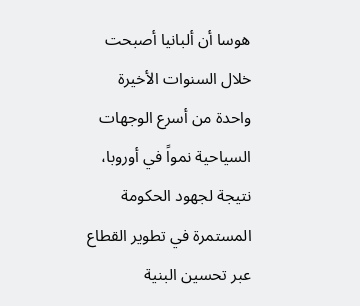هوسا أن ألبانيا أصبحت خلال السنوات الأخيرة واحدة من أسرع الوجهات السياحية نمواً في أوروبا، نتيجة لجهود الحكومة المستمرة في تطوير القطاع عبر تحسين البنية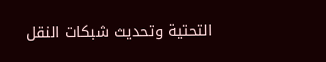التحتية وتحديث شبكات النقل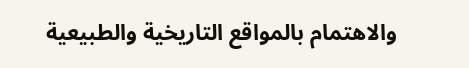والاهتمام بالمواقع التاريخية والطبيعية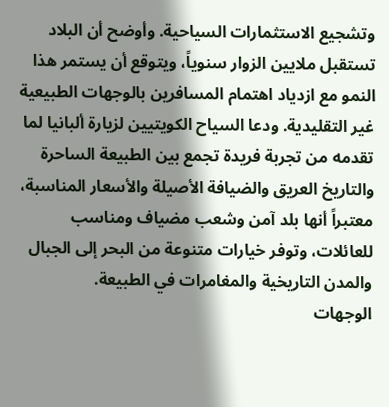وتشجيع الاستثمارات السياحية. وأوضح أن البلاد تستقبل ملايين الزوار سنوياً، ويتوقع أن يستمر هذا النمو مع ازدياد اهتمام المسافرين بالوجهات الطبيعية غير التقليدية. ودعا السياح الكويتيين لزيارة ألبانيا لما تقدمه من تجربة فريدة تجمع بين الطبيعة الساحرة والتاريخ العريق والضيافة الأصيلة والأسعار المناسبة، معتبراً أنها بلد آمن وشعب مضياف ومناسب للعائلات، وتوفر خيارات متنوعة من البحر إلى الجبال والمدن التاريخية والمغامرات في الطبيعة.
الوجهات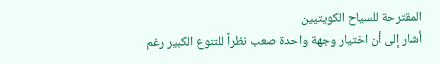المقترحة للسياح الكويتيين
أشار إلى أن اختيار وجهة واحدة صعب نظراً للتنوع الكبير رغم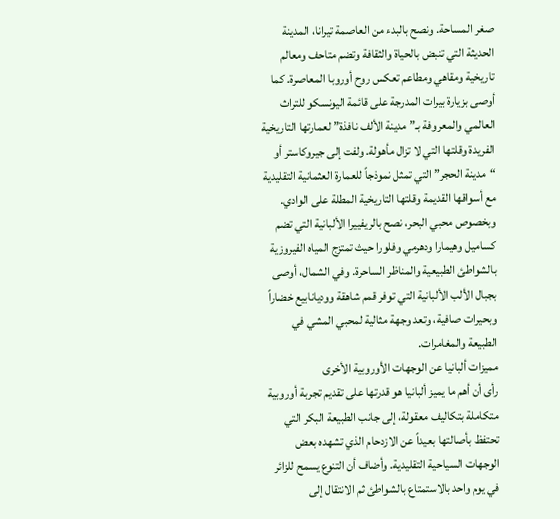صغر المساحة. ونصح بالبدء من العاصمة تيرانا، المدينة الحديثة التي تنبض بالحياة والثقافة وتضم متاحف ومعالم تاريخية ومقاهي ومطاعم تعكس روح أوروبا المعاصرة. كما أوصى بزيارة بيرات المدرجة على قائمة اليونسكو للتراث العالمي والمعروفة بـ”مدينة الألف نافذة” لعمارتها التاريخية الفريدة وقلتها التي لا تزال مأهولة. ولفت إلى جيروكاستر أو “مدينة الحجر” التي تمثل نموذجاً للعمارة العثمانية التقليدية مع أسواقها القديمة وقلتها التاريخية المطلة على الوادي. وبخصوص محبي البحر، نصح بالريفييرا الألبانية التي تضم كساميل وهيمارا ودهرمي وفلورا حيث تمتزج المياه الفيروزية بالشواطئ الطبيعية والمناظر الساحرة. وفي الشمال، أوصى بجبال الألب الألبانية التي توفر قمم شاهقة ووديانابيع خضاراً وبحيرات صافية، وتعد وجهة مثالية لمحبي المشي في الطبيعة والمغامرات.
مميزات ألبانيا عن الوجهات الأوروبية الأخرى
رأى أن أهم ما يميز ألبانيا هو قدرتها على تقديم تجربة أوروبية متكاملة بتكاليف معقولة، إلى جانب الطبيعة البكر التي تحتفظ بأصالتها بعيداً عن الازدحام الذي تشهده بعض الوجهات السياحية التقليدية. وأضاف أن التنوع يسمح للزائر في يوم واحد بالاستمتاع بالشواطئ ثم الانتقال إلى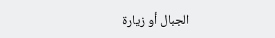الجبال أو زيارة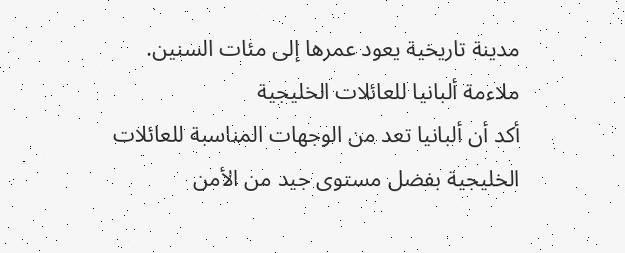مدينة تاريخية يعود عمرها إلى مئات السنين.
ملاءمة ألبانيا للعائلات الخليجية
أكد أن ألبانيا تعد من الوجهات المناسبة للعائلات الخليجية بفضل مستوى جيد من الأمن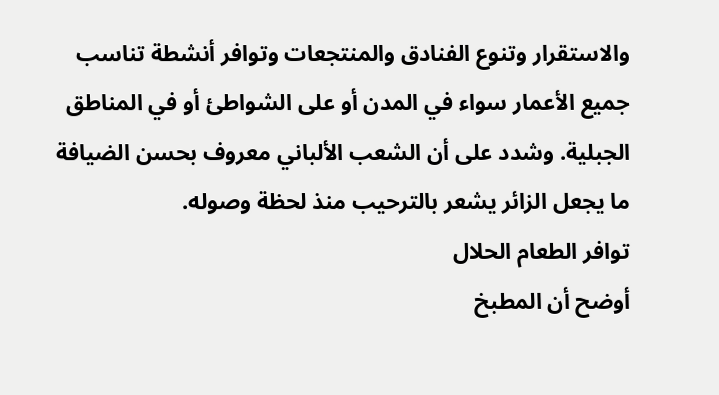والاستقرار وتنوع الفنادق والمنتجعات وتوافر أنشطة تناسب جميع الأعمار سواء في المدن أو على الشواطئ أو في المناطق الجبلية. وشدد على أن الشعب الألباني معروف بحسن الضيافة ما يجعل الزائر يشعر بالترحيب منذ لحظة وصوله.
توافر الطعام الحلال
أوضح أن المطبخ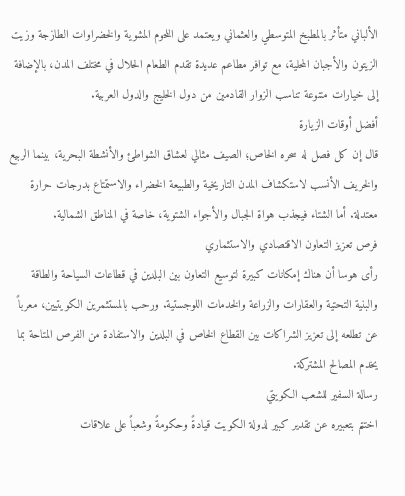الألباني متأثر بالمطبخ المتوسطي والعثماني ويعتمد على اللحوم المشوية والخضراوات الطازجة وزيت الزيتون والأجبان المحلية، مع توافر مطاعم عديدة تقدم الطعام الحلال في مختلف المدن، بالإضافة إلى خيارات متنوعة تناسب الزوار القادمين من دول الخليج والدول العربية.
أفضل أوقات الزيارة
قال إن كل فصل له سحره الخاص؛ الصيف مثالي لعشاق الشواطئ والأنشطة البحرية، بينما الربيع والخريف الأنسب لاستكشاف المدن التاريخية والطبيعة الخضراء والاستمتاع بدرجات حرارة معتدلة. أما الشتاء فيجذب هواة الجبال والأجواء الشتوية، خاصة في المناطق الشمالية.
فرص تعزيز التعاون الاقتصادي والاستثماري
رأى هوسا أن هناك إمكانات كبيرة لتوسيع التعاون بين البلدين في قطاعات السياحة والطاقة والبنية التحتية والعقارات والزراعة والخدمات اللوجستية. ورحب بالمستثمرين الكويتيين، معرباً عن تطلعه إلى تعزيز الشراكات بين القطاع الخاص في البلدين والاستفادة من الفرص المتاحة بما يخدم المصالح المشتركة.
رسالة السفير للشعب الكويتي
اختتم بتعبيره عن تقدير كبير لدولة الكويت قيادةً وحكومةً وشعباً على علاقات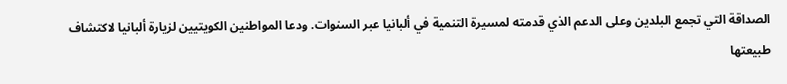الصداقة التي تجمع البلدين وعلى الدعم الذي قدمته لمسيرة التنمية في ألبانيا عبر السنوات. ودعا المواطنين الكويتيين لزيارة ألبانيا لاكتشاف طبيعتها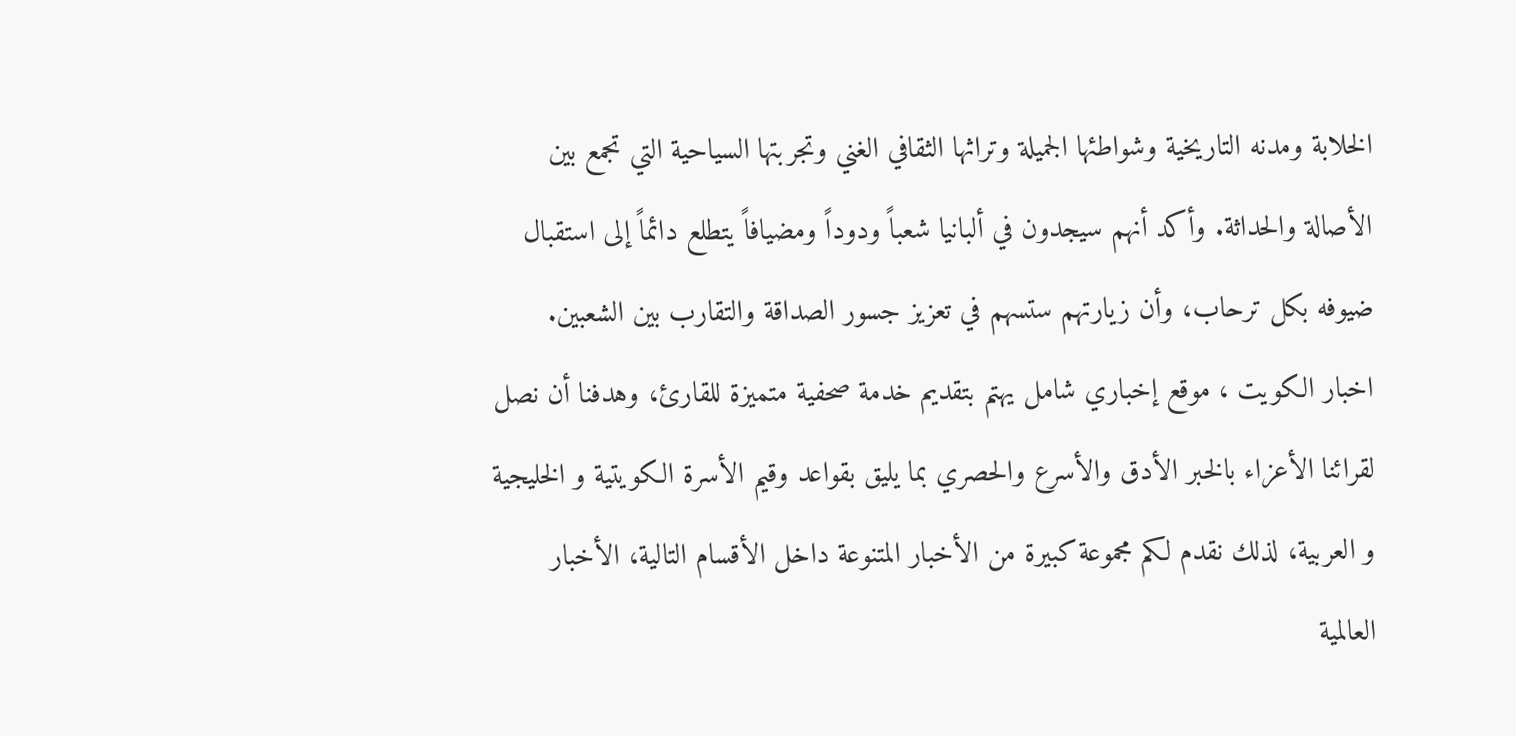الخلابة ومدنه التاريخية وشواطئها الجميلة وتراثها الثقافي الغني وتجربتها السياحية التي تجمع بين الأصالة والحداثة. وأكد أنهم سيجدون في ألبانيا شعباً ودوداً ومضيافاً يتطلع دائماً إلى استقبال ضيوفه بكل ترحاب، وأن زيارتهم ستسهم في تعزيز جسور الصداقة والتقارب بين الشعبين.
اخبار الكويت ، موقع إخباري شامل يهتم بتقديم خدمة صحفية متميزة للقارئ، وهدفنا أن نصل لقرائنا الأعزاء بالخبر الأدق والأسرع والحصري بما يليق بقواعد وقيم الأسرة الكويتية و الخليجية و العربية، لذلك نقدم لكم مجموعة كبيرة من الأخبار المتنوعة داخل الأقسام التالية، الأخبار العالمية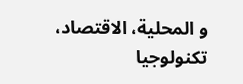و المحلية، الاقتصاد، تكنولوجيا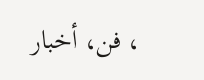، فن، أخبار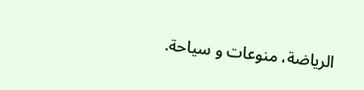الرياضة، منوعات و سياحة.